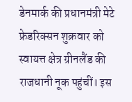डेनमार्क की प्रधानमंत्री मेटे फ्रेडरिक्सन शुक्रवार को स्वायत्त क्षेत्र ग्रीनलैंड की राजधानी नूक पहुंचीं। इस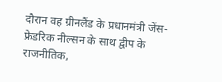दौरान वह ग्रीनलैंड के प्रधानमंत्री जेंस-फ्रेडरिक नील्सन के साथ द्वीप के राजनीतिक,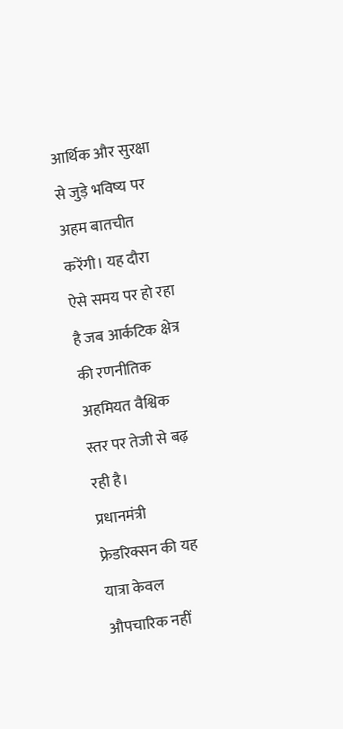आर्थिक और सुरक्षा से जुड़े भविष्य पर अहम बातचीत करेंगी। यह दौरा ऐसे समय पर हो रहा है जब आर्कटिक क्षेत्र की रणनीतिक अहमियत वैश्विक स्तर पर तेजी से बढ़ रही है।
प्रधानमंत्री फ्रेडरिक्सन की यह यात्रा केवल औपचारिक नहीं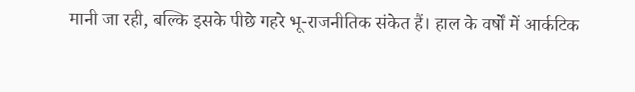मानी जा रही, बल्कि इसके पीछे गहरे भू-राजनीतिक संकेत हैं। हाल के वर्षों में आर्कटिक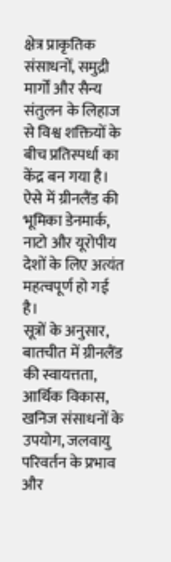क्षेत्र प्राकृतिक संसाधनों, समुद्री मार्गों और सैन्य संतुलन के लिहाज से विश्व शक्तियों के बीच प्रतिस्पर्धा का केंद्र बन गया है। ऐसे में ग्रीनलैंड की भूमिका डेनमार्क, नाटो और यूरोपीय देशों के लिए अत्यंत महत्वपूर्ण हो गई है।
सूत्रों के अनुसार, बातचीत में ग्रीनलैंड की स्वायत्तता, आर्थिक विकास, खनिज संसाधनों के उपयोग, जलवायु परिवर्तन के प्रभाव और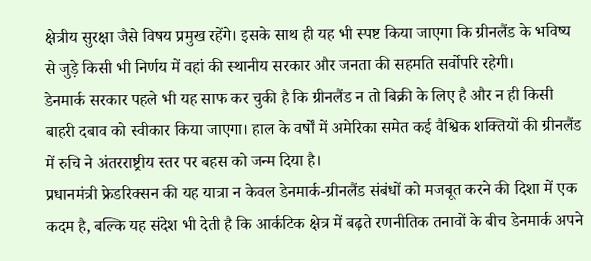क्षेत्रीय सुरक्षा जैसे विषय प्रमुख रहेंगे। इसके साथ ही यह भी स्पष्ट किया जाएगा कि ग्रीनलैंड के भविष्य से जुड़े किसी भी निर्णय में वहां की स्थानीय सरकार और जनता की सहमति सर्वोपरि रहेगी।
डेनमार्क सरकार पहले भी यह साफ कर चुकी है कि ग्रीनलैंड न तो बिक्री के लिए है और न ही किसी बाहरी दबाव को स्वीकार किया जाएगा। हाल के वर्षों में अमेरिका समेत कई वैश्विक शक्तियों की ग्रीनलैंड में रुचि ने अंतरराष्ट्रीय स्तर पर बहस को जन्म दिया है।
प्रधानमंत्री फ्रेडरिक्सन की यह यात्रा न केवल डेनमार्क-ग्रीनलैंड संबंधों को मजबूत करने की दिशा में एक कदम है, बल्कि यह संदेश भी देती है कि आर्कटिक क्षेत्र में बढ़ते रणनीतिक तनावों के बीच डेनमार्क अपने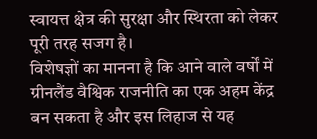स्वायत्त क्षेत्र की सुरक्षा और स्थिरता को लेकर पूरी तरह सजग है।
विशेषज्ञों का मानना है कि आने वाले वर्षों में ग्रीनलैंड वैश्विक राजनीति का एक अहम केंद्र बन सकता है और इस लिहाज से यह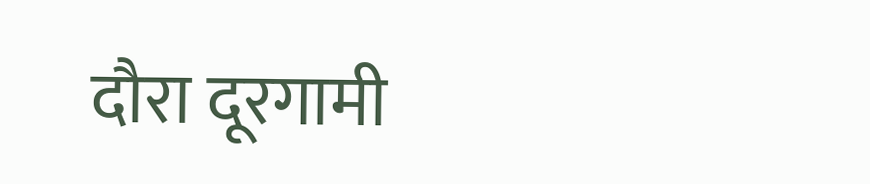दौरा दूरगामी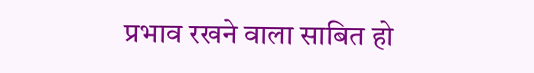प्रभाव रखने वाला साबित हो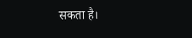सकता है।